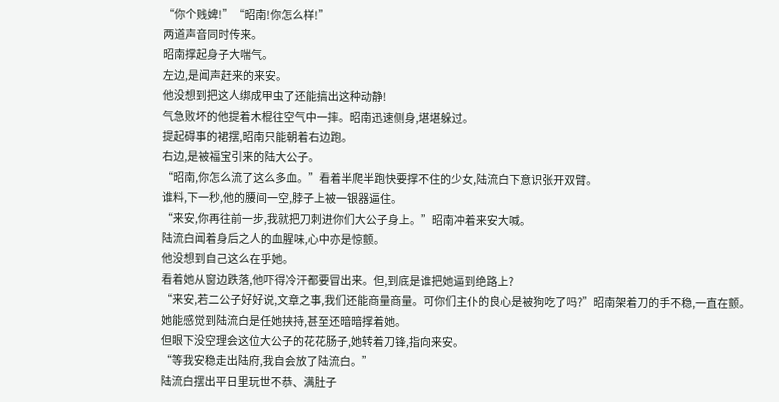“你个贱婢!”“昭南!你怎么样!”
两道声音同时传来。
昭南撑起身子大喘气。
左边,是闻声赶来的来安。
他没想到把这人绑成甲虫了还能搞出这种动静!
气急败坏的他提着木棍往空气中一摔。昭南迅速侧身,堪堪躲过。
提起碍事的裙摆,昭南只能朝着右边跑。
右边,是被福宝引来的陆大公子。
“昭南,你怎么流了这么多血。”看着半爬半跑快要撑不住的少女,陆流白下意识张开双臂。
谁料,下一秒,他的腰间一空,脖子上被一银器逼住。
“来安,你再往前一步,我就把刀刺进你们大公子身上。”昭南冲着来安大喊。
陆流白闻着身后之人的血腥味,心中亦是惊颤。
他没想到自己这么在乎她。
看着她从窗边跌落,他吓得冷汗都要冒出来。但,到底是谁把她逼到绝路上?
“来安,若二公子好好说,文章之事,我们还能商量商量。可你们主仆的良心是被狗吃了吗?”昭南架着刀的手不稳,一直在颤。
她能感觉到陆流白是任她挟持,甚至还暗暗撑着她。
但眼下没空理会这位大公子的花花肠子,她转着刀锋,指向来安。
“等我安稳走出陆府,我自会放了陆流白。”
陆流白摆出平日里玩世不恭、满肚子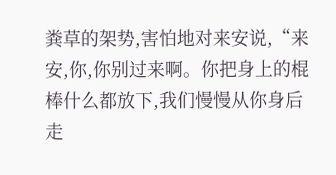粪草的架势,害怕地对来安说,“来安,你,你别过来啊。你把身上的棍棒什么都放下,我们慢慢从你身后走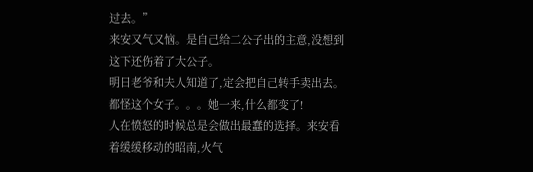过去。”
来安又气又恼。是自己给二公子出的主意,没想到这下还伤着了大公子。
明日老爷和夫人知道了,定会把自己转手卖出去。
都怪这个女子。。。她一来,什么都变了!
人在愤怒的时候总是会做出最蠢的选择。来安看着缓缓移动的昭南,火气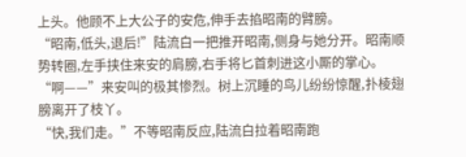上头。他顾不上大公子的安危,伸手去掐昭南的臂膀。
“昭南,低头,退后!”陆流白一把推开昭南,侧身与她分开。昭南顺势转圈,左手挟住来安的肩膀,右手将匕首刺进这小厮的掌心。
“啊——”来安叫的极其惨烈。树上沉睡的鸟儿纷纷惊醒,扑棱翅膀离开了枝丫。
“快,我们走。”不等昭南反应,陆流白拉着昭南跑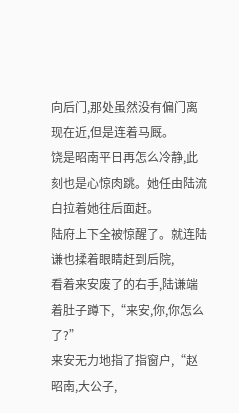向后门,那处虽然没有偏门离现在近,但是连着马厩。
饶是昭南平日再怎么冷静,此刻也是心惊肉跳。她任由陆流白拉着她往后面赶。
陆府上下全被惊醒了。就连陆谦也揉着眼睛赶到后院,
看着来安废了的右手,陆谦端着肚子蹲下,“来安,你,你怎么了?”
来安无力地指了指窗户,“赵昭南,大公子,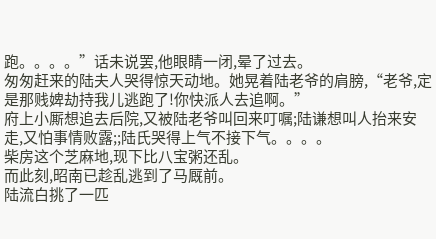跑。。。。”话未说罢,他眼睛一闭,晕了过去。
匆匆赶来的陆夫人哭得惊天动地。她晃着陆老爷的肩膀,“老爷,定是那贱婢劫持我儿逃跑了!你快派人去追啊。”
府上小厮想追去后院,又被陆老爷叫回来叮嘱;陆谦想叫人抬来安走,又怕事情败露;;陆氏哭得上气不接下气。。。。
柴房这个芝麻地,现下比八宝粥还乱。
而此刻,昭南已趁乱逃到了马厩前。
陆流白挑了一匹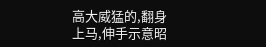高大威猛的,翻身上马,伸手示意昭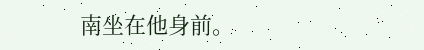南坐在他身前。